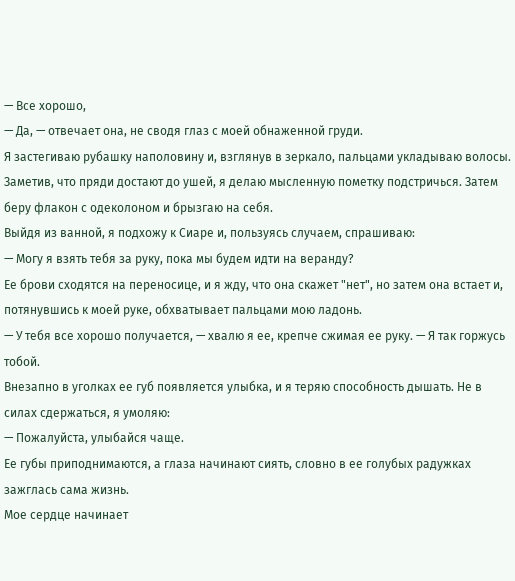— Все хорошо,
— Да, — отвечает она, не сводя глаз с моей обнаженной груди.
Я застегиваю рубашку наполовину и, взглянув в зеркало, пальцами укладываю волосы. Заметив, что пряди достают до ушей, я делаю мысленную пометку подстричься. Затем беру флакон с одеколоном и брызгаю на себя.
Выйдя из ванной, я подхожу к Сиаре и, пользуясь случаем, спрашиваю:
— Могу я взять тебя за руку, пока мы будем идти на веранду?
Ее брови сходятся на переносице, и я жду, что она скажет "нет", но затем она встает и, потянувшись к моей руке, обхватывает пальцами мою ладонь.
— У тебя все хорошо получается, — хвалю я ее, крепче сжимая ее руку. — Я так горжусь тобой.
Внезапно в уголках ее губ появляется улыбка, и я теряю способность дышать. Не в силах сдержаться, я умоляю:
— Пожалуйста, улыбайся чаще.
Ее губы приподнимаются, а глаза начинают сиять, словно в ее голубых радужках зажглась сама жизнь.
Мое сердце начинает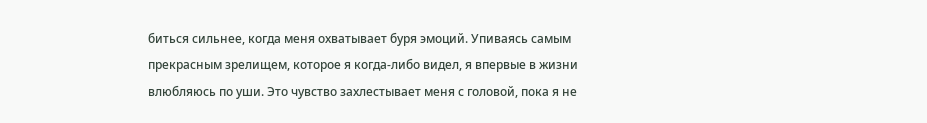биться сильнее, когда меня охватывает буря эмоций. Упиваясь самым прекрасным зрелищем, которое я когда-либо видел, я впервые в жизни влюбляюсь по уши. Это чувство захлестывает меня с головой, пока я не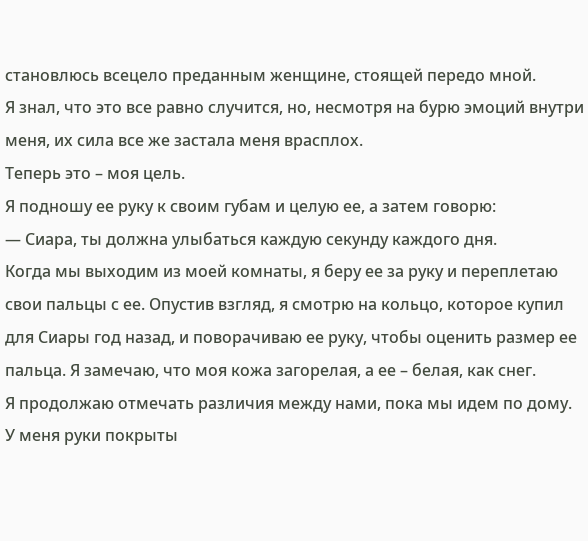становлюсь всецело преданным женщине, стоящей передо мной.
Я знал, что это все равно случится, но, несмотря на бурю эмоций внутри меня, их сила все же застала меня врасплох.
Теперь это – моя цель.
Я подношу ее руку к своим губам и целую ее, а затем говорю:
— Сиара, ты должна улыбаться каждую секунду каждого дня.
Когда мы выходим из моей комнаты, я беру ее за руку и переплетаю свои пальцы с ее. Опустив взгляд, я смотрю на кольцо, которое купил для Сиары год назад, и поворачиваю ее руку, чтобы оценить размер ее пальца. Я замечаю, что моя кожа загорелая, а ее – белая, как снег.
Я продолжаю отмечать различия между нами, пока мы идем по дому. У меня руки покрыты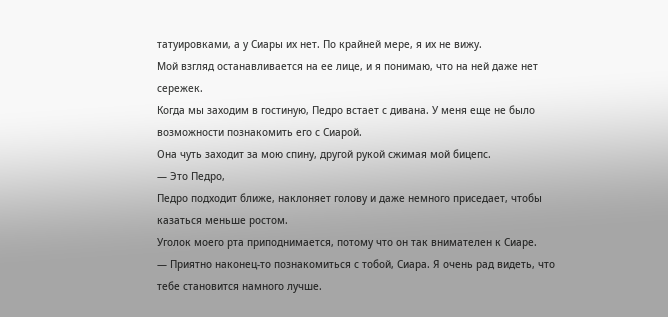татуировками, а у Сиары их нет. По крайней мере, я их не вижу.
Мой взгляд останавливается на ее лице, и я понимаю, что на ней даже нет сережек.
Когда мы заходим в гостиную, Педро встает с дивана. У меня еще не было возможности познакомить его с Сиарой.
Она чуть заходит за мою спину, другой рукой сжимая мой бицепс.
— Это Педро,
Педро подходит ближе, наклоняет голову и даже немного приседает, чтобы казаться меньше ростом.
Уголок моего рта приподнимается, потому что он так внимателен к Сиаре.
— Приятно наконец-то познакомиться с тобой, Сиара. Я очень рад видеть, что тебе становится намного лучше.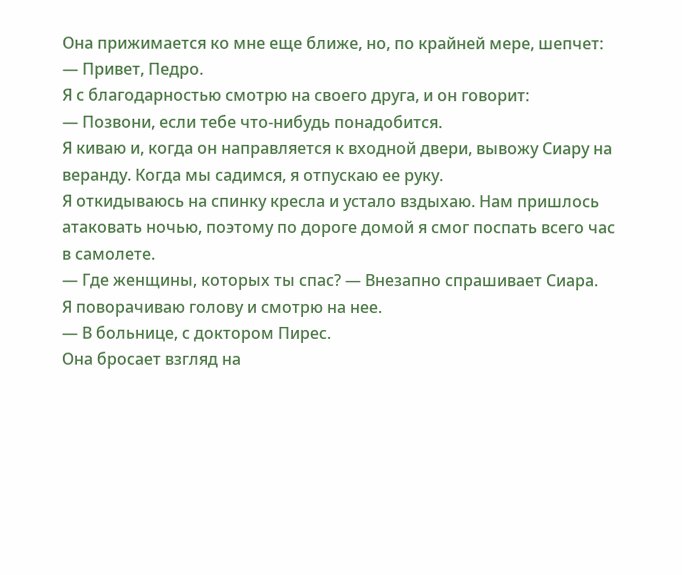Она прижимается ко мне еще ближе, но, по крайней мере, шепчет:
— Привет, Педро.
Я с благодарностью смотрю на своего друга, и он говорит:
— Позвони, если тебе что-нибудь понадобится.
Я киваю и, когда он направляется к входной двери, вывожу Сиару на веранду. Когда мы садимся, я отпускаю ее руку.
Я откидываюсь на спинку кресла и устало вздыхаю. Нам пришлось атаковать ночью, поэтому по дороге домой я смог поспать всего час в самолете.
— Где женщины, которых ты спас? — Внезапно спрашивает Сиара.
Я поворачиваю голову и смотрю на нее.
— В больнице, с доктором Пирес.
Она бросает взгляд на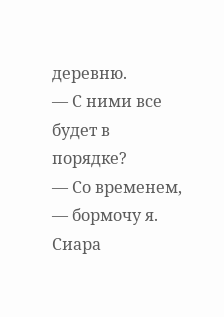деревню.
— С ними все будет в порядке?
— Со временем, — бормочу я.
Сиара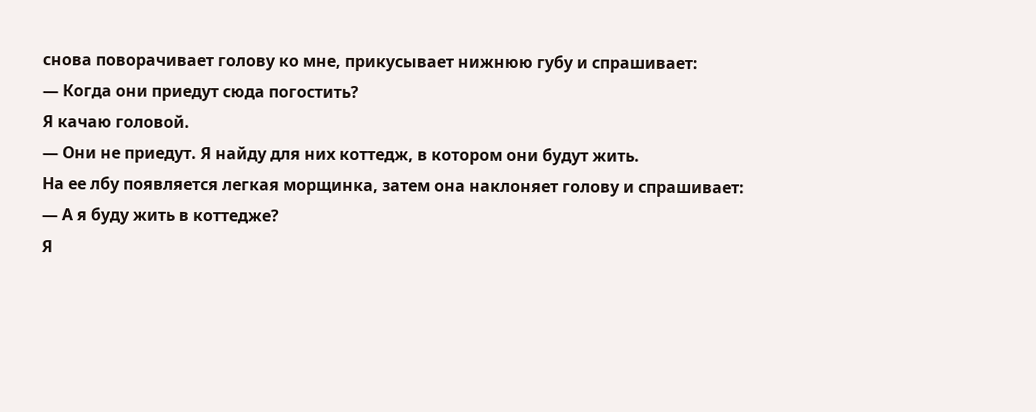снова поворачивает голову ко мне, прикусывает нижнюю губу и спрашивает:
— Когда они приедут сюда погостить?
Я качаю головой.
— Они не приедут. Я найду для них коттедж, в котором они будут жить.
На ее лбу появляется легкая морщинка, затем она наклоняет голову и спрашивает:
— А я буду жить в коттедже?
Я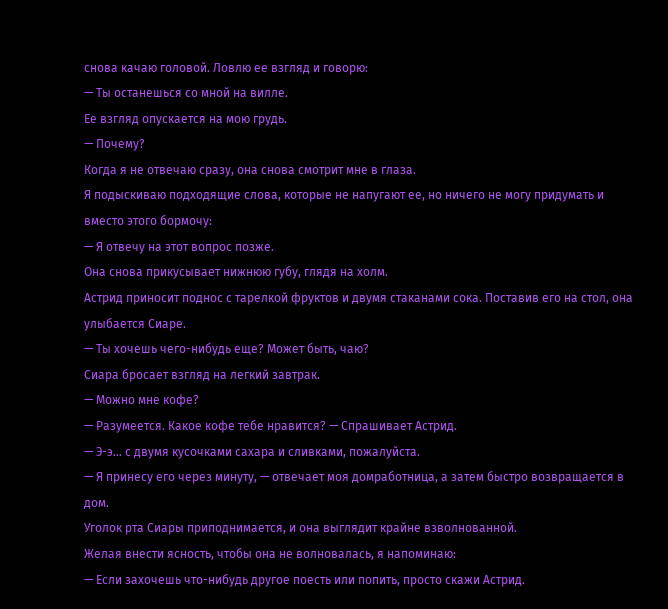снова качаю головой. Ловлю ее взгляд и говорю:
— Ты останешься со мной на вилле.
Ее взгляд опускается на мою грудь.
— Почему?
Когда я не отвечаю сразу, она снова смотрит мне в глаза.
Я подыскиваю подходящие слова, которые не напугают ее, но ничего не могу придумать и вместо этого бормочу:
— Я отвечу на этот вопрос позже.
Она снова прикусывает нижнюю губу, глядя на холм.
Астрид приносит поднос с тарелкой фруктов и двумя стаканами сока. Поставив его на стол, она улыбается Сиаре.
— Ты хочешь чего-нибудь еще? Может быть, чаю?
Сиара бросает взгляд на легкий завтрак.
— Можно мне кофе?
— Разумеется. Какое кофе тебе нравится? — Спрашивает Астрид.
— Э-э... с двумя кусочками сахара и сливками, пожалуйста.
— Я принесу его через минуту, — отвечает моя домработница, а затем быстро возвращается в дом.
Уголок рта Сиары приподнимается, и она выглядит крайне взволнованной.
Желая внести ясность, чтобы она не волновалась, я напоминаю:
— Если захочешь что-нибудь другое поесть или попить, просто скажи Астрид.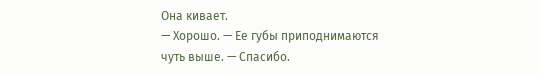Она кивает.
— Хорошо. — Ее губы приподнимаются чуть выше. — Спасибо.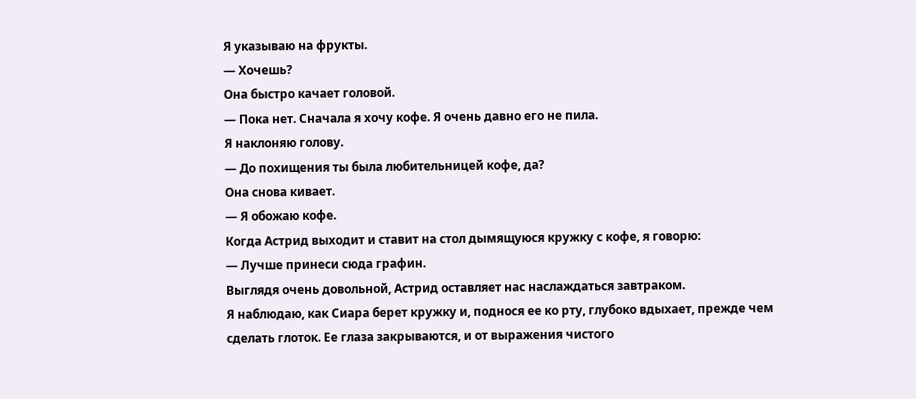Я указываю на фрукты.
— Хочешь?
Она быстро качает головой.
— Пока нет. Сначала я хочу кофе. Я очень давно его не пила.
Я наклоняю голову.
— До похищения ты была любительницей кофе, да?
Она снова кивает.
— Я обожаю кофе.
Когда Астрид выходит и ставит на стол дымящуюся кружку с кофе, я говорю:
— Лучше принеси сюда графин.
Выглядя очень довольной, Астрид оставляет нас наслаждаться завтраком.
Я наблюдаю, как Сиара берет кружку и, поднося ее ко рту, глубоко вдыхает, прежде чем сделать глоток. Ее глаза закрываются, и от выражения чистого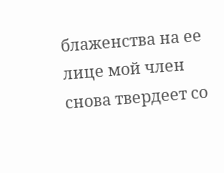блаженства на ее лице мой член снова твердеет со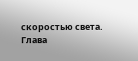скоростью света.
Глава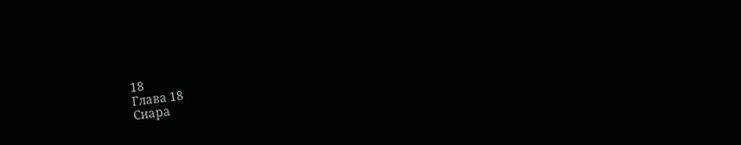18
Глава 18
Сиара